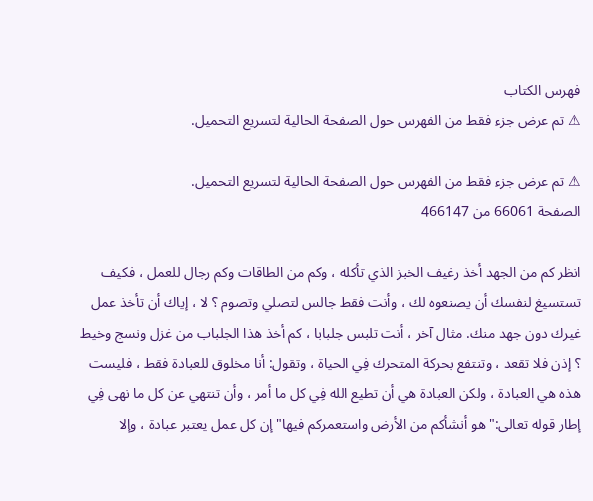فهرس الكتاب
⚠ تم عرض جزء فقط من الفهرس حول الصفحة الحالية لتسريع التحميل.

⚠ تم عرض جزء فقط من الفهرس حول الصفحة الحالية لتسريع التحميل.
الصفحة 66061 من 466147

انظر كم من الجهد أخذ رغيف الخبز الذي تأكله ، وكم من الطاقات وكم رجال للعمل ، فكيف تستسيغ لنفسك أن يصنعوه لك ، وأنت فقط جالس لتصلي وتصوم ؟ لا ، إياك أن تأخذ عمل غيرك دون جهد منك. مثال آخر ، أنت تلبس جلبابا ، كم أخذ هذا الجلباب من غزل ونسج وخيط ؟ إذن فلا تقعد ، وتنتفع بحركة المتحرك فِي الحياة ، وتقول: أنا مخلوق للعبادة فقط ، فليست هذه هي العبادة ، ولكن العبادة هي أن تطيع الله فِي كل ما أمر ، وأن تنتهي عن كل ما نهى فِي إطار قوله تعالى:"هو أنشأكم من الأرض واستعمركم فيها"إن كل عمل يعتبر عبادة ، وإلا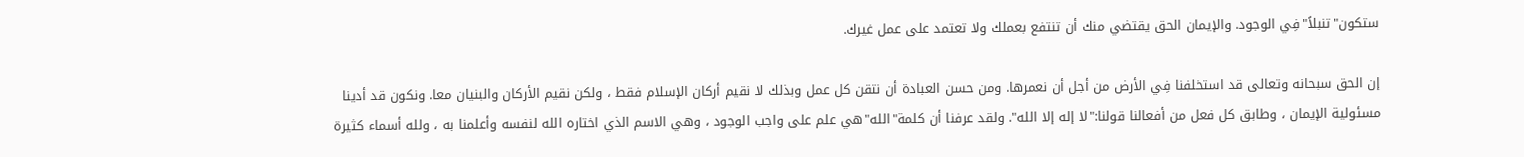ستكون"تنبلاً"فِي الوجود. والإيمان الحق يقتضي منك أن تنتفع بعملك ولا تعتمد على عمل غيرك.

إن الحق سبحانه وتعالى قد استخلفنا فِي الأرض من أجل أن نعمرها. ومن حسن العبادة أن نتقن كل عمل وبذلك لا نقيم أركان الإسلام فقط ، ولكن نقيم الأركان والبنيان معا. ونكون قد أدينا مسئولية الإيمان ، وطابق كل فعل من أفعالنا قولنا:"لا إله إلا الله". ولقد عرفنا أن كلمة"الله"هي علم على واجب الوجود ، وهي الاسم الذي اختاره الله لنفسه وأعلمنا به ، ولله أسماء كثيرة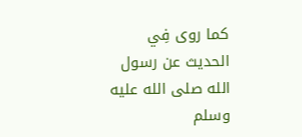كما روى فِي الحديث عن رسول الله صلى الله عليه وسلم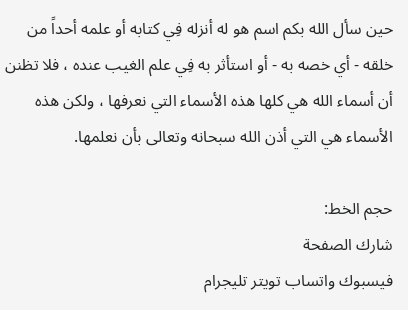حين سأل الله بكم اسم هو له أنزله فِي كتابه أو علمه أحداً من خلقه - أي خصه به - أو استأثر به فِي علم الغيب عنده ، فلا تظنن أن أسماء الله هي كلها هذه الأسماء التي نعرفها ، ولكن هذه الأسماء هي التي أذن الله سبحانه وتعالى بأن نعلمها.

حجم الخط:
شارك الصفحة
فيسبوك واتساب تويتر تليجرام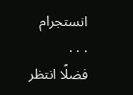انستجرام
. . .
فضلًا انتظر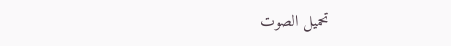تحميل الصوت